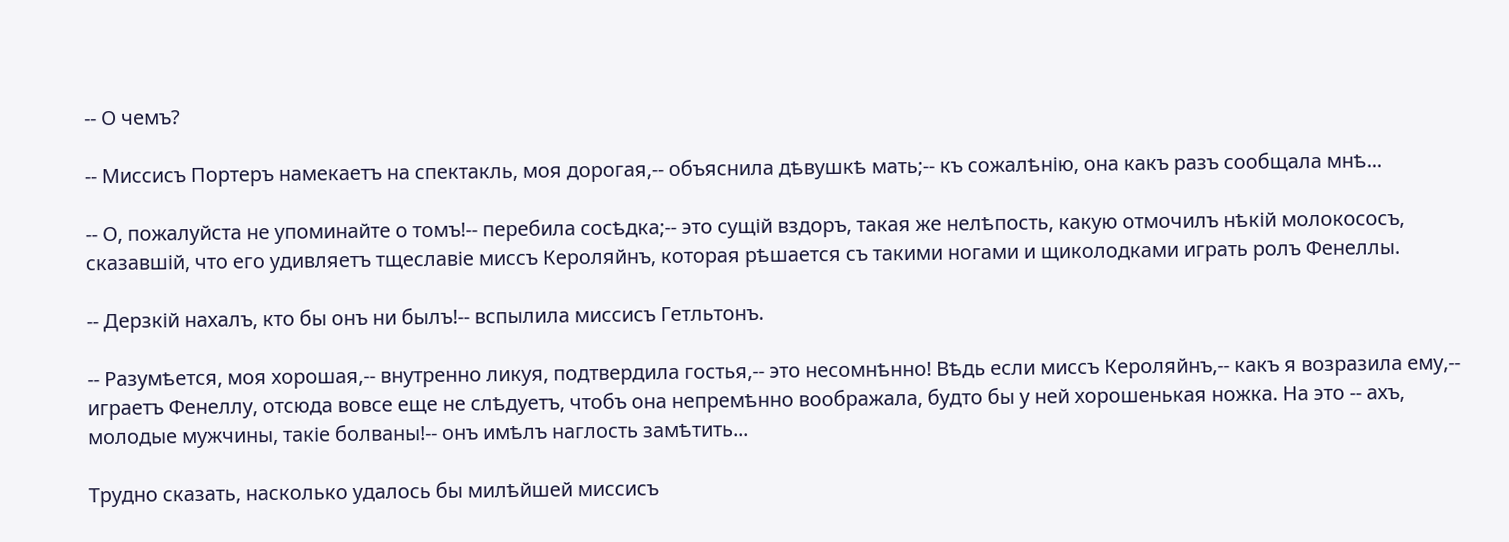-- О чемъ?

-- Миссисъ Портеръ намекаетъ на спектакль, моя дорогая,-- объяснила дѣвушкѣ мать;-- къ сожалѣнію, она какъ разъ сообщала мнѣ...

-- О, пожалуйста не упоминайте о томъ!-- перебила сосѣдка;-- это сущій вздоръ, такая же нелѣпость, какую отмочилъ нѣкій молокососъ, сказавшій, что его удивляетъ тщеславіе миссъ Кероляйнъ, которая рѣшается съ такими ногами и щиколодками играть ролъ Фенеллы.

-- Дерзкій нахалъ, кто бы онъ ни былъ!-- вспылила миссисъ Гетльтонъ.

-- Разумѣется, моя хорошая,-- внутренно ликуя, подтвердила гостья,-- это несомнѣнно! Вѣдь если миссъ Кероляйнъ,-- какъ я возразила ему,-- играетъ Фенеллу, отсюда вовсе еще не слѣдуетъ, чтобъ она непремѣнно воображала, будто бы у ней хорошенькая ножка. На это -- ахъ, молодые мужчины, такіе болваны!-- онъ имѣлъ наглость замѣтить...

Трудно сказать, насколько удалось бы милѣйшей миссисъ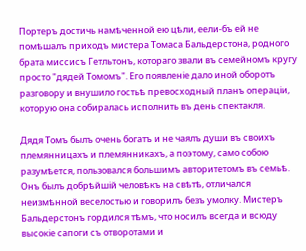Портеръ достичь намѣченной ею цѣли, еели-бъ ей не помѣшалъ приходъ мистера Томаса Бальдерстона, родного брата миссисъ Гетльтонъ, котораго звали въ семейномъ кругу просто "дядей Томомъ". Его появленіе дало иной оборотъ разговору и внушило гостьѣ превосходный планъ операціи, которую она собиралась исполнить въ день спектакля.

Дядя Томъ былъ очень богатъ и не чаялъ души въ своихъ племянницахъ и племянникахъ, а поэтому, само собою разумѣется, пользовался большимъ авторитетомъ въ семьѣ. Онъ былъ добрѣйшій человѣкъ на свѣтѣ, отличался неизмѣнной веселостью и говорилъ безъ умолку. Мистеръ Бальдерстонъ гордился тѣмъ, что носилъ всегда и всюду высокіе сапоги съ отворотами и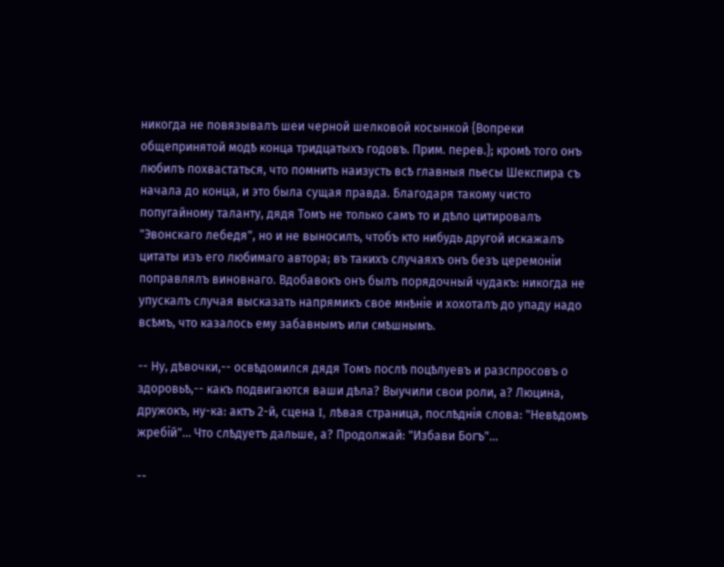никогда не повязывалъ шеи черной шелковой косынкой {Вопреки общепринятой модѣ конца тридцатыхъ годовъ. Прим. перев.}; кромѣ того онъ любилъ похвастаться, что помнить наизусть всѣ главныя пьесы Шекспира съ начала до конца, и это была сущая правда. Благодаря такому чисто попугайному таланту, дядя Томъ не только самъ то и дѣло цитировалъ "Эвонскаго лебедя", но и не выносилъ, чтобъ кто нибудь другой искажалъ цитаты изъ его любимаго автора; въ такихъ случаяхъ онъ безъ церемоніи поправлялъ виновнаго. Вдобавокъ онъ былъ порядочный чудакъ: никогда не упускалъ случая высказать напрямикъ свое мнѣніе и хохоталъ до упаду надо всѣмъ, что казалось ему забавнымъ или смѣшнымъ.

-- Ну, дѣвочки,-- освѣдомился дядя Томъ послѣ поцѣлуевъ и разспросовъ о здоровьѣ,-- какъ подвигаются ваши дѣла? Выучили свои роли, а? Люцина, дружокъ, ну-ка: актъ 2-й, сцена I, лѣвая страница, послѣднія слова: "Невѣдомъ жребій"... Что слѣдуетъ дальше, а? Продолжай: "Избави Богъ"...

--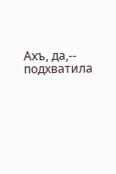Ахъ, да,-- подхватила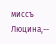миссъ Люцина,--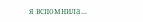я вспомнила...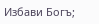Избави Богъ;